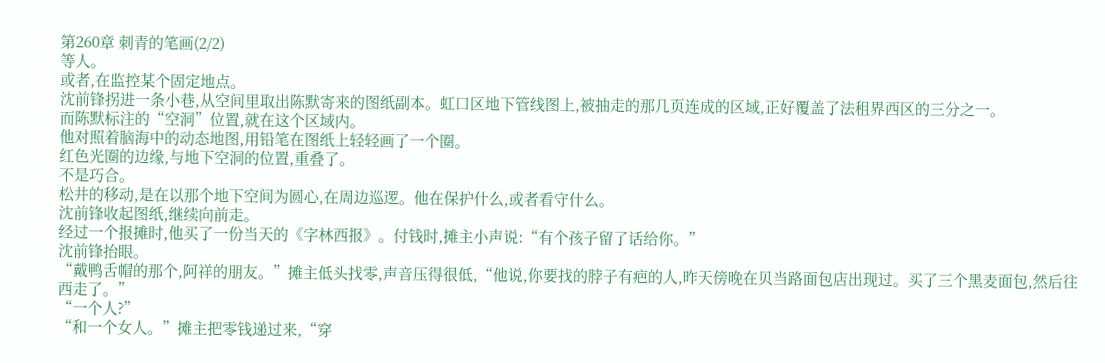第260章 刺青的笔画(2/2)
等人。
或者,在监控某个固定地点。
沈前锋拐进一条小巷,从空间里取出陈默寄来的图纸副本。虹口区地下管线图上,被抽走的那几页连成的区域,正好覆盖了法租界西区的三分之一。
而陈默标注的“空洞”位置,就在这个区域内。
他对照着脑海中的动态地图,用铅笔在图纸上轻轻画了一个圈。
红色光圈的边缘,与地下空洞的位置,重叠了。
不是巧合。
松井的移动,是在以那个地下空间为圆心,在周边巡逻。他在保护什么,或者看守什么。
沈前锋收起图纸,继续向前走。
经过一个报摊时,他买了一份当天的《字林西报》。付钱时,摊主小声说:“有个孩子留了话给你。”
沈前锋抬眼。
“戴鸭舌帽的那个,阿祥的朋友。”摊主低头找零,声音压得很低,“他说,你要找的脖子有疤的人,昨天傍晚在贝当路面包店出现过。买了三个黑麦面包,然后往西走了。”
“一个人?”
“和一个女人。”摊主把零钱递过来,“穿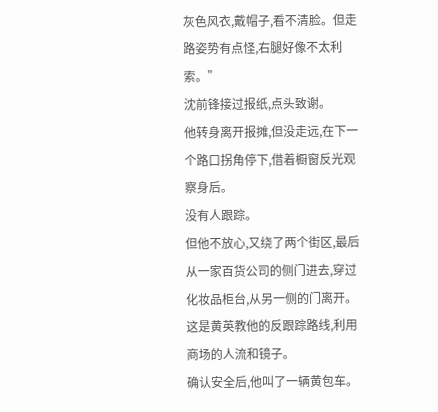灰色风衣,戴帽子,看不清脸。但走路姿势有点怪,右腿好像不太利索。”
沈前锋接过报纸,点头致谢。
他转身离开报摊,但没走远,在下一个路口拐角停下,借着橱窗反光观察身后。
没有人跟踪。
但他不放心,又绕了两个街区,最后从一家百货公司的侧门进去,穿过化妆品柜台,从另一侧的门离开。这是黄英教他的反跟踪路线,利用商场的人流和镜子。
确认安全后,他叫了一辆黄包车。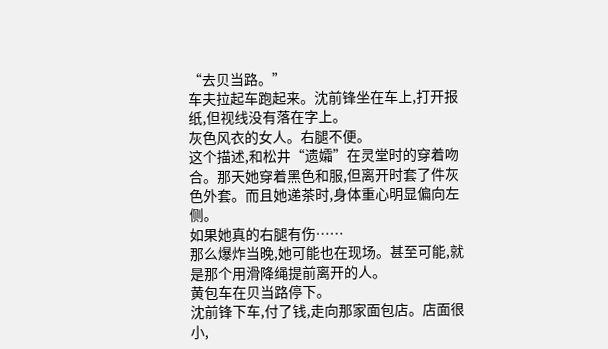“去贝当路。”
车夫拉起车跑起来。沈前锋坐在车上,打开报纸,但视线没有落在字上。
灰色风衣的女人。右腿不便。
这个描述,和松井“遗孀”在灵堂时的穿着吻合。那天她穿着黑色和服,但离开时套了件灰色外套。而且她递茶时,身体重心明显偏向左侧。
如果她真的右腿有伤……
那么爆炸当晚,她可能也在现场。甚至可能,就是那个用滑降绳提前离开的人。
黄包车在贝当路停下。
沈前锋下车,付了钱,走向那家面包店。店面很小,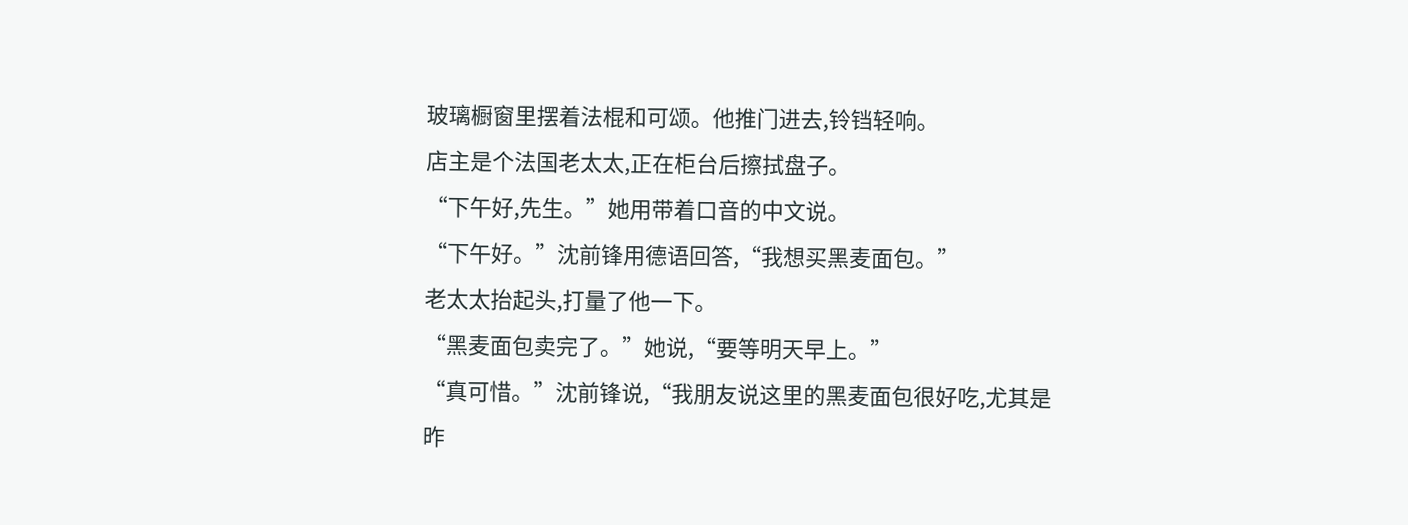玻璃橱窗里摆着法棍和可颂。他推门进去,铃铛轻响。
店主是个法国老太太,正在柜台后擦拭盘子。
“下午好,先生。”她用带着口音的中文说。
“下午好。”沈前锋用德语回答,“我想买黑麦面包。”
老太太抬起头,打量了他一下。
“黑麦面包卖完了。”她说,“要等明天早上。”
“真可惜。”沈前锋说,“我朋友说这里的黑麦面包很好吃,尤其是昨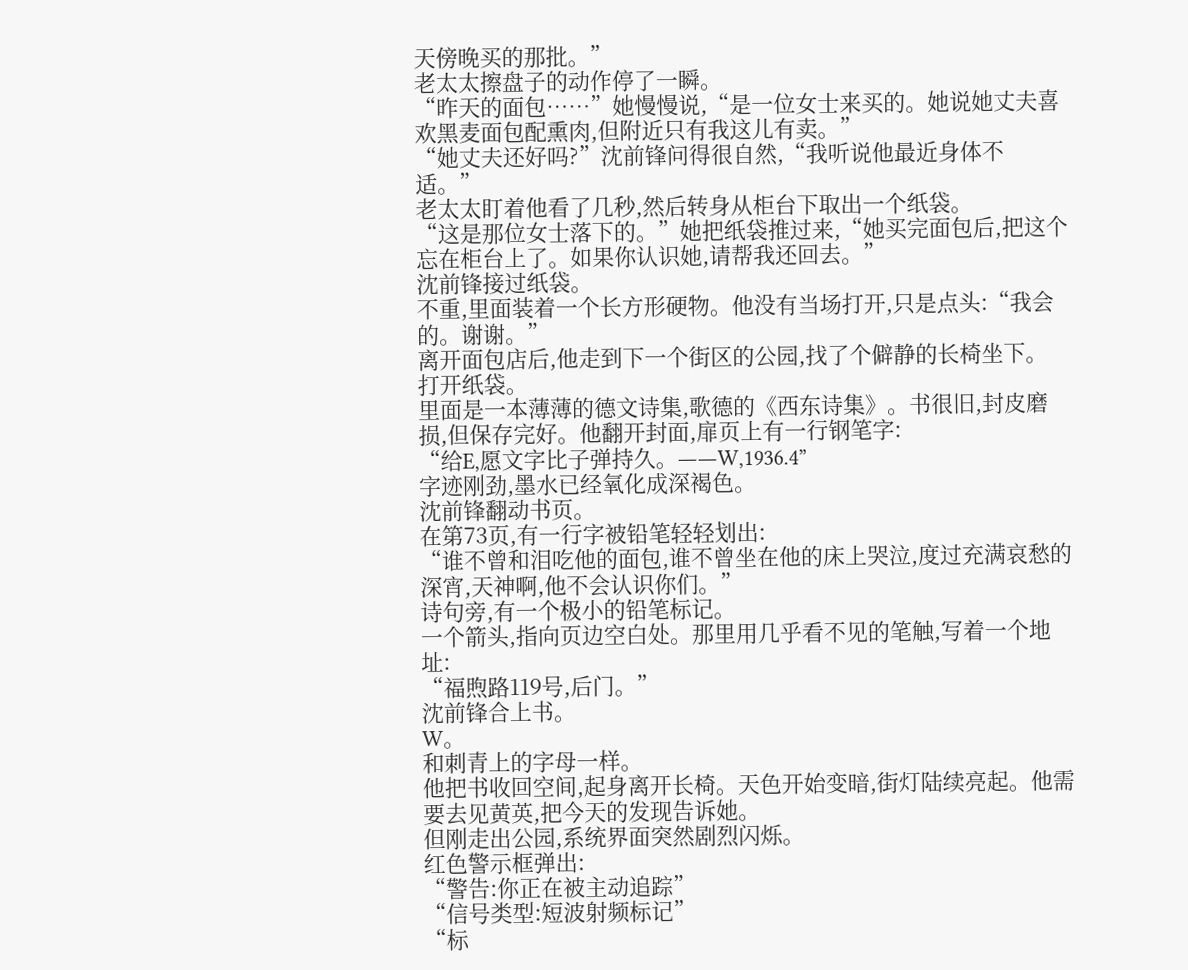天傍晚买的那批。”
老太太擦盘子的动作停了一瞬。
“昨天的面包……”她慢慢说,“是一位女士来买的。她说她丈夫喜欢黑麦面包配熏肉,但附近只有我这儿有卖。”
“她丈夫还好吗?”沈前锋问得很自然,“我听说他最近身体不适。”
老太太盯着他看了几秒,然后转身从柜台下取出一个纸袋。
“这是那位女士落下的。”她把纸袋推过来,“她买完面包后,把这个忘在柜台上了。如果你认识她,请帮我还回去。”
沈前锋接过纸袋。
不重,里面装着一个长方形硬物。他没有当场打开,只是点头:“我会的。谢谢。”
离开面包店后,他走到下一个街区的公园,找了个僻静的长椅坐下。
打开纸袋。
里面是一本薄薄的德文诗集,歌德的《西东诗集》。书很旧,封皮磨损,但保存完好。他翻开封面,扉页上有一行钢笔字:
“给E,愿文字比子弹持久。——W,1936.4”
字迹刚劲,墨水已经氧化成深褐色。
沈前锋翻动书页。
在第73页,有一行字被铅笔轻轻划出:
“谁不曾和泪吃他的面包,谁不曾坐在他的床上哭泣,度过充满哀愁的深宵,天神啊,他不会认识你们。”
诗句旁,有一个极小的铅笔标记。
一个箭头,指向页边空白处。那里用几乎看不见的笔触,写着一个地址:
“福煦路119号,后门。”
沈前锋合上书。
W。
和刺青上的字母一样。
他把书收回空间,起身离开长椅。天色开始变暗,街灯陆续亮起。他需要去见黄英,把今天的发现告诉她。
但刚走出公园,系统界面突然剧烈闪烁。
红色警示框弹出:
“警告:你正在被主动追踪”
“信号类型:短波射频标记”
“标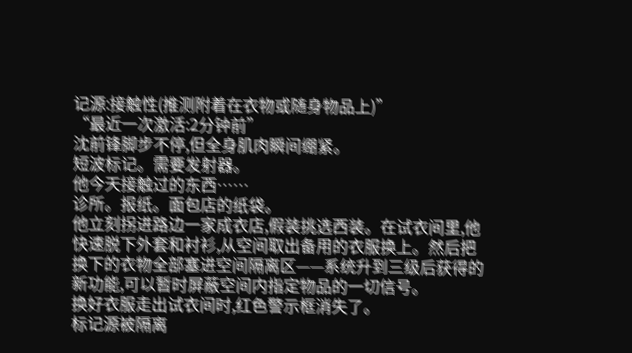记源:接触性(推测附着在衣物或随身物品上)”
“最近一次激活:2分钟前”
沈前锋脚步不停,但全身肌肉瞬间绷紧。
短波标记。需要发射器。
他今天接触过的东西……
诊所。报纸。面包店的纸袋。
他立刻拐进路边一家成衣店,假装挑选西装。在试衣间里,他快速脱下外套和衬衫,从空间取出备用的衣服换上。然后把换下的衣物全部塞进空间隔离区——系统升到三级后获得的新功能,可以暂时屏蔽空间内指定物品的一切信号。
换好衣服走出试衣间时,红色警示框消失了。
标记源被隔离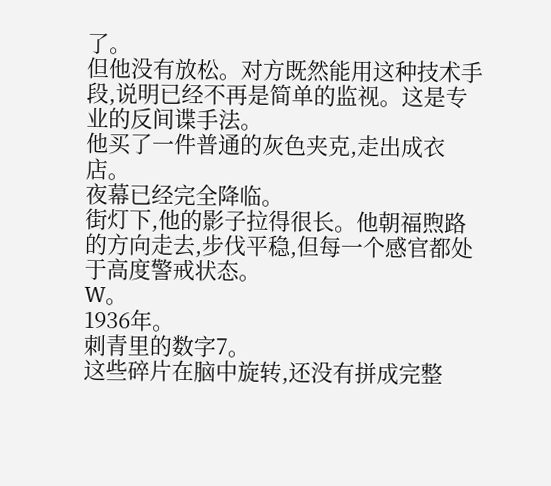了。
但他没有放松。对方既然能用这种技术手段,说明已经不再是简单的监视。这是专业的反间谍手法。
他买了一件普通的灰色夹克,走出成衣店。
夜幕已经完全降临。
街灯下,他的影子拉得很长。他朝福煦路的方向走去,步伐平稳,但每一个感官都处于高度警戒状态。
W。
1936年。
刺青里的数字7。
这些碎片在脑中旋转,还没有拼成完整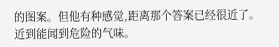的图案。但他有种感觉,距离那个答案已经很近了。
近到能闻到危险的气味。